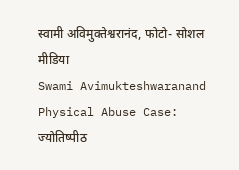स्वामी अविमुक्तेश्वरानंद, फोटो- सोशल मीडिया
Swami Avimukteshwaranand Physical Abuse Case: ज्योतिष्पीठ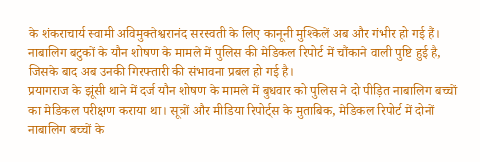के शंकराचार्य स्वामी अविमुक्तेश्वरानंद सरस्वती के लिए कानूनी मुश्किलें अब और गंभीर हो गई हैं। नाबालिग बटुकों के यौन शोषण के मामले में पुलिस की मेडिकल रिपोर्ट में चौंकाने वाली पुष्टि हुई है, जिसके बाद अब उनकी गिरफ्तारी की संभावना प्रबल हो गई है।
प्रयागराज के झूंसी थाने में दर्ज यौन शोषण के मामले में बुधवार को पुलिस ने दो पीड़ित नाबालिग बच्चों का मेडिकल परीक्षण कराया था। सूत्रों और मीडिया रिपोर्ट्स के मुताबिक, मेडिकल रिपोर्ट में दोनों नाबालिग बच्चों के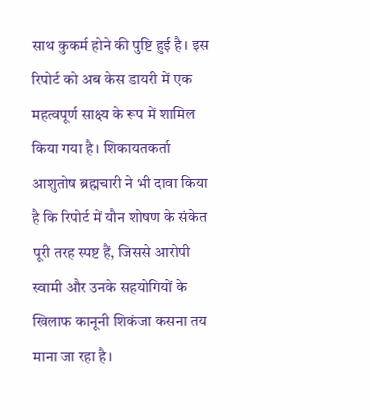साथ कुकर्म होने की पुष्टि हुई है। इस रिपोर्ट को अब केस डायरी में एक महत्वपूर्ण साक्ष्य के रूप में शामिल किया गया है। शिकायतकर्ता आशुतोष ब्रह्मचारी ने भी दावा किया है कि रिपोर्ट में यौन शोषण के संकेत पूरी तरह स्पष्ट हैं, जिससे आरोपी स्वामी और उनके सहयोगियों के खिलाफ कानूनी शिकंजा कसना तय माना जा रहा है।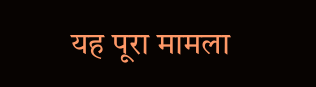यह पूरा मामला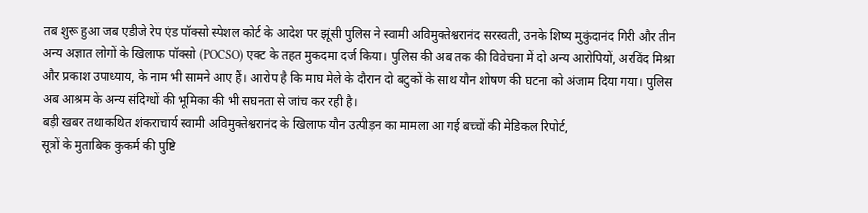तब शुरू हुआ जब एडीजे रेप एंड पॉक्सो स्पेशल कोर्ट के आदेश पर झूंसी पुलिस ने स्वामी अविमुक्तेश्वरानंद सरस्वती, उनके शिष्य मुकुंदानंद गिरी और तीन अन्य अज्ञात लोगों के खिलाफ पॉक्सो (POCSO) एक्ट के तहत मुकदमा दर्ज किया। पुलिस की अब तक की विवेचना में दो अन्य आरोपियों, अरविंद मिश्रा और प्रकाश उपाध्याय, के नाम भी सामने आए हैं। आरोप है कि माघ मेले के दौरान दो बटुकों के साथ यौन शोषण की घटना को अंजाम दिया गया। पुलिस अब आश्रम के अन्य संदिग्धों की भूमिका की भी सघनता से जांच कर रही है।
बड़ी खबर तथाकथित शंकराचार्य स्वामी अविमुक्तेश्वरानंद के खिलाफ यौन उत्पीड़न का मामला आ गई बच्चों की मेडिकल रिपोर्ट,
सूत्रों के मुताबिक कुकर्म की पुष्टि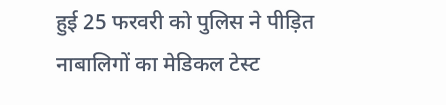हुई 25 फरवरी को पुलिस ने पीड़ित नाबालिगों का मेडिकल टेस्ट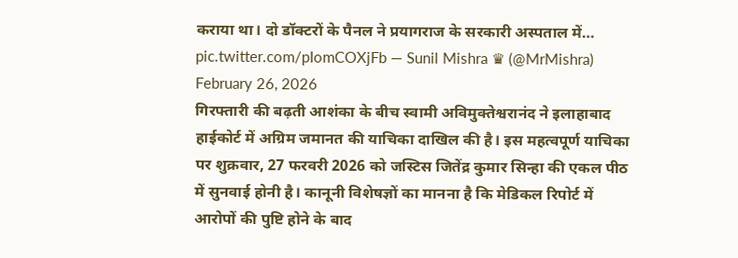कराया था। दो डॉक्टरों के पैनल ने प्रयागराज के सरकारी अस्पताल में… pic.twitter.com/pIomCOXjFb — Sunil Mishra ♛ (@MrMishra) February 26, 2026
गिरफ्तारी की बढ़ती आशंका के बीच स्वामी अविमुक्तेश्वरानंद ने इलाहाबाद हाईकोर्ट में अग्रिम जमानत की याचिका दाखिल की है। इस महत्वपूर्ण याचिका पर शुक्रवार, 27 फरवरी 2026 को जस्टिस जितेंद्र कुमार सिन्हा की एकल पीठ में सुनवाई होनी है। कानूनी विशेषज्ञों का मानना है कि मेडिकल रिपोर्ट में आरोपों की पुष्टि होने के बाद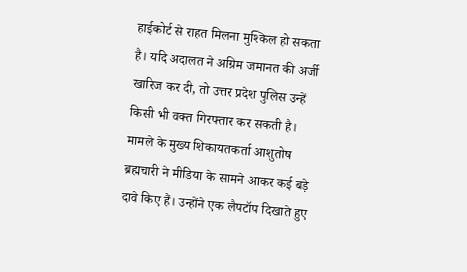हाईकोर्ट से राहत मिलना मुश्किल हो सकता है। यदि अदालत ने अग्रिम जमानत की अर्जी खारिज कर दी, तो उत्तर प्रदेश पुलिस उन्हें किसी भी वक्त गिरफ्तार कर सकती है।
मामले के मुख्य शिकायतकर्ता आशुतोष ब्रह्मचारी ने मीडिया के सामने आकर कई बड़े दावे किए हैं। उन्होंने एक लैपटॉप दिखाते हुए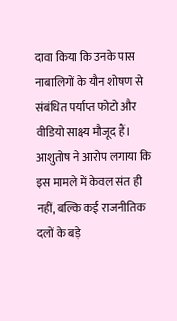दावा किया कि उनके पास नाबालिगों के यौन शोषण से संबंधित पर्याप्त फोटो और वीडियो साक्ष्य मौजूद हैं। आशुतोष ने आरोप लगाया कि इस मामले में केवल संत ही नहीं, बल्कि कई राजनीतिक दलों के बड़े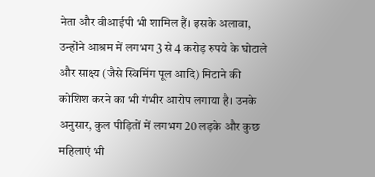नेता और वीआईपी भी शामिल हैं। इसके अलावा, उन्होंने आश्रम में लगभग 3 से 4 करोड़ रुपये के घोटाले और साक्ष्य (जैसे स्विमिंग पूल आदि) मिटाने की कोशिश करने का भी गंभीर आरोप लगाया है। उनके अनुसार, कुल पीड़ितों में लगभग 20 लड़के और कुछ महिलाएं भी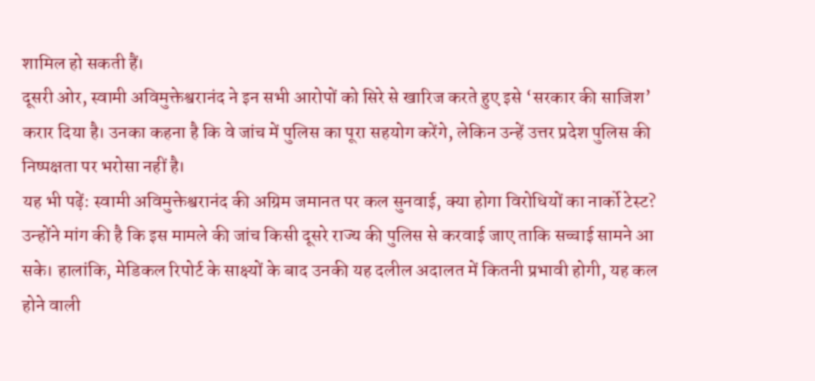शामिल हो सकती हैं।
दूसरी ओर, स्वामी अविमुक्तेश्वरानंद ने इन सभी आरोपों को सिरे से खारिज करते हुए इसे ‘सरकार की साजिश’ करार दिया है। उनका कहना है कि वे जांच में पुलिस का पूरा सहयोग करेंगे, लेकिन उन्हें उत्तर प्रदेश पुलिस की निष्पक्षता पर भरोसा नहीं है।
यह भी पढ़ें: स्वामी अविमुक्तेश्वरानंद की अग्रिम जमानत पर कल सुनवाई, क्या होगा विरोधियों का नार्को टेस्ट?
उन्होंने मांग की है कि इस मामले की जांच किसी दूसरे राज्य की पुलिस से करवाई जाए ताकि सच्चाई सामने आ सके। हालांकि, मेडिकल रिपोर्ट के साक्ष्यों के बाद उनकी यह दलील अदालत में कितनी प्रभावी होगी, यह कल होने वाली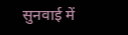सुनवाई में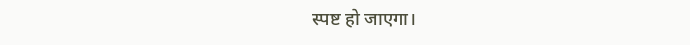स्पष्ट हो जाएगा।